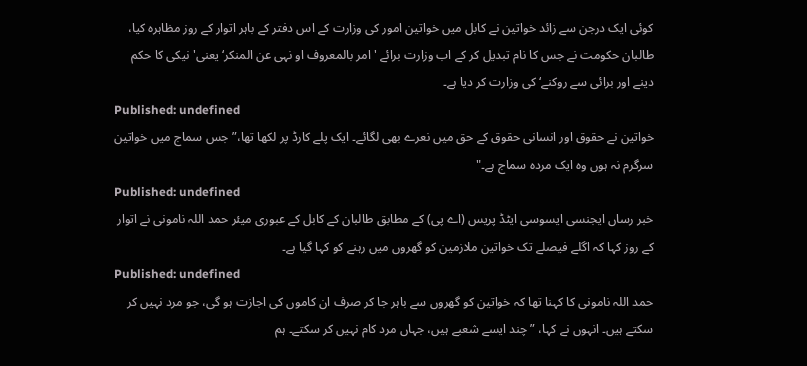کوئی ایک درجن سے زائد خواتین نے کابل میں خواتین امور کی وزارت کے اس دفتر کے باہر اتوار کے روز مظاہرہ کیا، طالبان حکومت نے جس کا نام تبدیل کر کے اب وزارت برائے 'امر بالمعروف او نہی عن المنکر‘ یعنی'نیکی کا حکم دینے اور برائی سے روکنے‘ کی وزارت کر دیا ہے۔
Published: undefined
خواتین نے حقوق اور انسانی حقوق کے حق میں نعرے بھی لگائے۔ ایک پلے کارڈ پر لکھا تھا،”جس سماج میں خواتین سرگرم نہ ہوں وہ ایک مردہ سماج ہے۔"
Published: undefined
خبر رساں ایجنسی ایسوسی ایٹڈ پریس (اے پی) کے مطابق طالبان کے کابل کے عبوری میئر حمد اللہ نامونی نے اتوار کے روز کہا کہ اگلے فیصلے تک خواتین ملازمین کو گھروں میں رہنے کو کہا گیا ہے۔
Published: undefined
حمد اللہ نامونی کا کہنا تھا کہ خواتین کو گھروں سے باہر جا کر صرف ان کاموں کی اجازت ہو گی، جو مرد نہیں کر سکتے ہیں۔ انہوں نے کہا، ”چند ایسے شعبے ہیں، جہاں مرد کام نہیں کر سکتے۔ ہم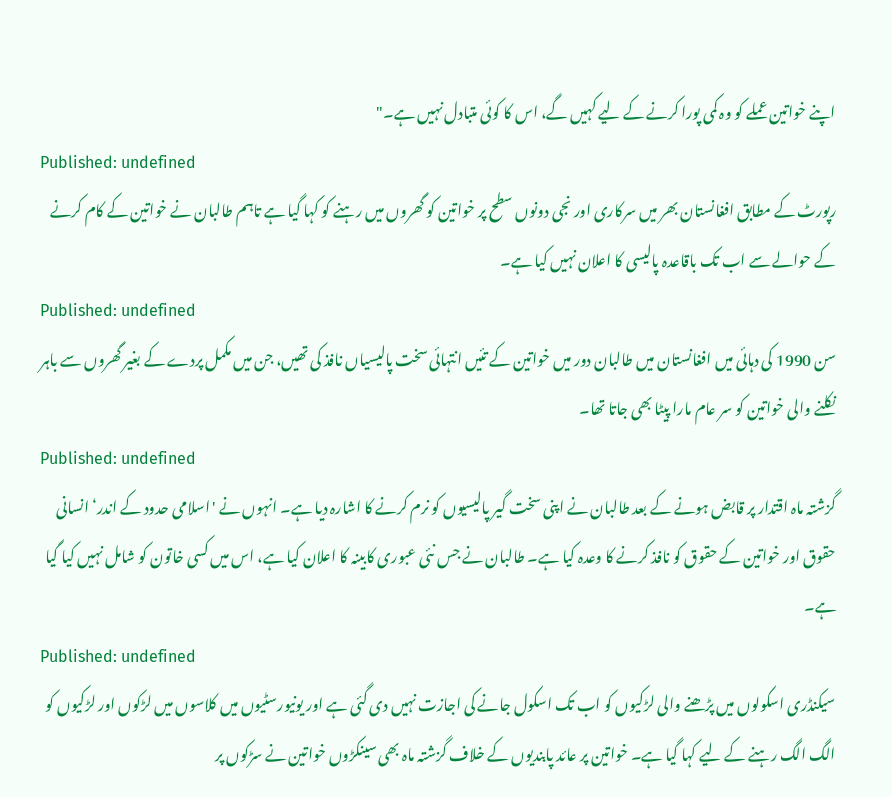اپنے خواتین عملے کو وہ کمی پورا کرنے کے لیے کہیں گے، اس کا کوئی متبادل نہیں ہے۔"
Published: undefined
رپورٹ کے مطابق افغانستان بھر میں سرکاری اور نجی دونوں سطح پر خواتین کو گھروں میں رہنے کو کہا گیا ہے تاہم طالبان نے خواتین کے کام کرنے کے حوالے سے اب تک باقاعدہ پالیسی کا اعلان نہیں کیا ہے۔
Published: undefined
سن 1990 کی دہائی میں افغانستان میں طالبان دور میں خواتین کے تئیں انتہائی سخت پالیسیاں نافذ کی تھیں، جن میں مکمل پردے کے بغیر گھروں سے باہر نکلنے والی خواتین کو سر عام مارا پیٹا بھی جاتا تھا۔
Published: undefined
گزشتہ ماہ اقتدار پر قابض ہونے کے بعد طالبان نے اپنی سخت گیر پالیسیوں کو نرم کرنے کا اشارہ دیا ہے۔ انہوں نے 'اسلامی حدود کے اندر‘ انسانی حقوق اور خواتین کے حقوق کو نافذ کرنے کا وعدہ کیا ہے۔ طالبان نے جس نئی عبوری کابینہ کا اعلان کیا ہے، اس میں کسی خاتون کو شامل نہیں کیا گیا ہے۔
Published: undefined
سیکنڈری اسکولوں میں پڑھنے والی لڑکیوں کو اب تک اسکول جانے کی اجازت نہیں دی گئی ہے اور یونیورسٹیوں میں کلاسوں میں لڑکوں اور لڑکیوں کو الگ الگ رہنے کے لیے کہا گیا ہے۔ خواتین پر عائد پابندیوں کے خلاف گزشتہ ماہ بھی سینکڑوں خواتین نے سڑکوں پر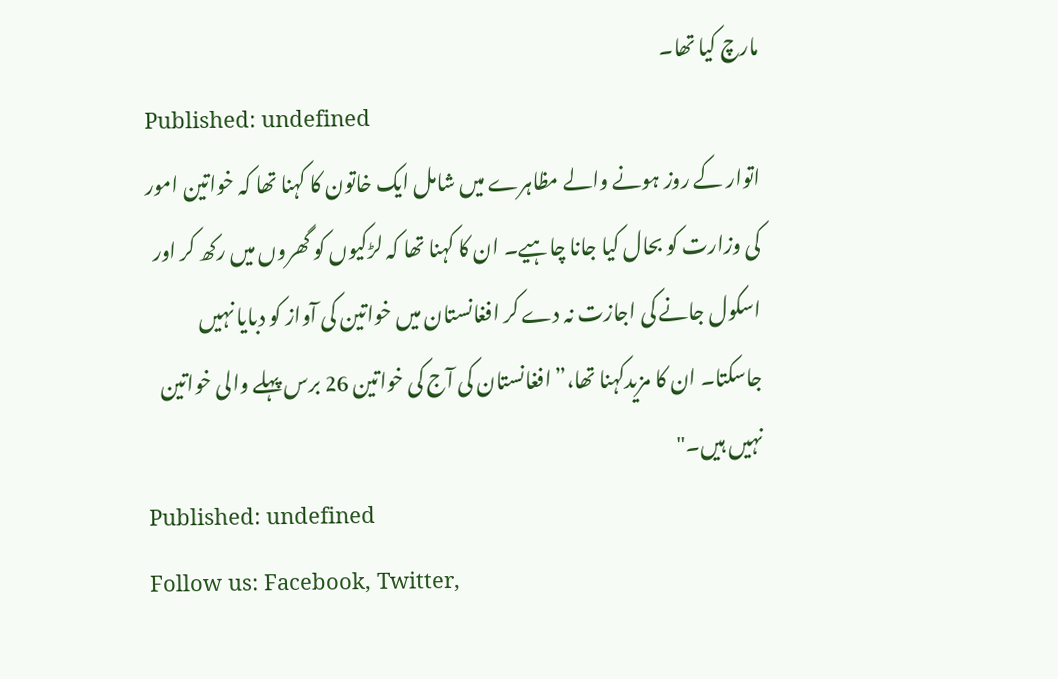مارچ کیا تھا۔
Published: undefined
اتوار کے روز ہونے والے مظاہرے میں شامل ایک خاتون کا کہنا تھا کہ خواتین امور کی وزارت کو بحال کیا جانا چاہیے۔ ان کا کہنا تھا کہ لڑکیوں کو گھروں میں رکھ کر اور اسکول جانے کی اجازت نہ دے کر افغانستان میں خواتین کی آواز کو دبایا نہیں جاسکتا۔ ان کا مزیدکہنا تھا،”افغانستان کی آج کی خواتین 26 برس پہلے والی خواتین نہیں ہیں۔"
Published: undefined
Follow us: Facebook, Twitter,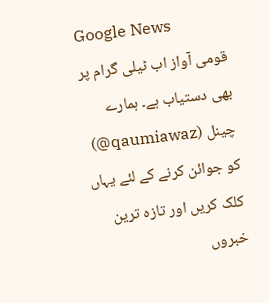Google News
قومی آواز اب ٹیلی گرام پر بھی دستیاب ہے۔ ہمارے چینل (qaumiawaz@) کو جوائن کرنے کے لئے یہاں کلک کریں اور تازہ ترین خبروں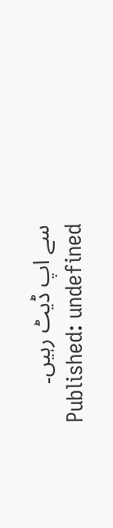سے اپ ڈیٹ رہیں۔
Published: undefined